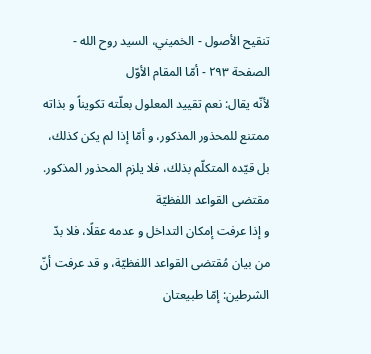تنقيح الأصول - الخميني، السيد روح الله - الصفحة ٢٩٣ - أمّا المقام الأوّل
لأنّه يقال: نعم تقييد المعلول بعلّته تكويناً و بذاته ممتنع للمحذور المذكور، و أمّا إذا لم يكن كذلك، بل قيّده المتكلّم بذلك، فلا يلزم المحذور المذكور.
مقتضى القواعد اللفظيّة
و إذا عرفت إمكان التداخل و عدمه عقلًا، فلا بدّ من بيان مُقتضى القواعد اللفظيّة، و قد عرفت أنّ الشرطين: إمّا طبيعتان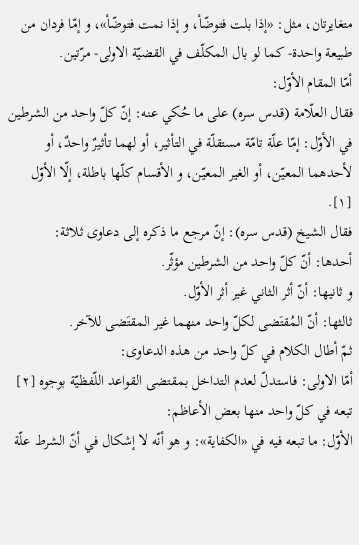متغايرتان، مثل: «إذا بلت فتوضّأ، و إذا نمت فتوضّأ»، و إمّا فردان من طبيعة واحدة- كما لو بال المكلّف في القضيّة الاولى- مرّتين.
أمّا المقام الأوّل:
فقال العلّامة (قدس سره) على ما حُكي عنه: إنّ كلّ واحد من الشرطين في الأوّل: إمّا علّة تامّة مستقلّة في التأثير، أو لهما تأثيرٌ واحدٌ، أو لأحدهما المعيّن، أو الغير المعيّن، و الأقسام كلّها باطلة، إلّا الأوّل [١].
فقال الشيخ (قدس سره): إنّ مرجع ما ذكره إلى دعاوى ثلاثة:
أحدها: أنّ كلّ واحد من الشرطين مؤثّر.
و ثانيها: أنّ أثر الثاني غير أثر الأوّل.
ثالثها: أنّ المُقتَضى لكلّ واحد منهما غير المقتَضى للآخر.
ثمّ أطال الكلام في كلّ واحد من هذه الدعاوى:
أمّا الاولى: فاستدلّ لعدم التداخل بمقتضى القواعد اللّفظيّة بوجوه [٢] تبعه في كلّ واحد منها بعض الأعاظم:
الأوّل: ما تبعه فيه في «الكفاية»: و هو أنّه لا إشكال في أنّ الشرط علّة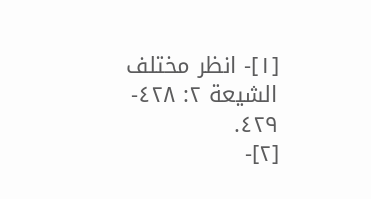[١]- انظر مختلف الشيعة ٢: ٤٢٨- ٤٢٩.
[٢]-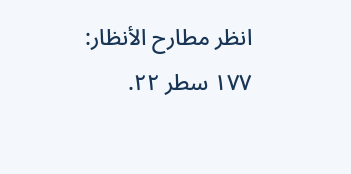انظر مطارح الأنظار: ١٧٧ سطر ٢٢.